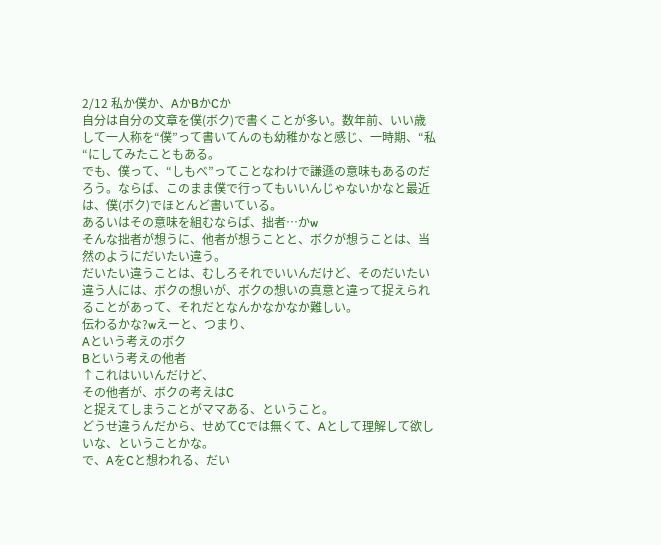2/12 私か僕か、AかBかCか
自分は自分の文章を僕(ボク)で書くことが多い。数年前、いい歳して一人称を“僕”って書いてんのも幼稚かなと感じ、一時期、“私“にしてみたこともある。
でも、僕って、“しもべ”ってことなわけで謙遜の意味もあるのだろう。ならば、このまま僕で行ってもいいんじゃないかなと最近は、僕(ボク)でほとんど書いている。
あるいはその意味を組むならば、拙者…かw
そんな拙者が想うに、他者が想うことと、ボクが想うことは、当然のようにだいたい違う。
だいたい違うことは、むしろそれでいいんだけど、そのだいたい違う人には、ボクの想いが、ボクの想いの真意と違って捉えられることがあって、それだとなんかなかなか難しい。
伝わるかな?wえーと、つまり、
Aという考えのボク
Bという考えの他者
↑これはいいんだけど、
その他者が、ボクの考えはC
と捉えてしまうことがママある、ということ。
どうせ違うんだから、せめてCでは無くて、Aとして理解して欲しいな、ということかな。
で、AをCと想われる、だい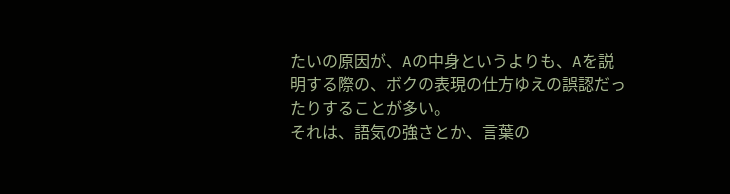たいの原因が、Aの中身というよりも、Aを説明する際の、ボクの表現の仕方ゆえの誤認だったりすることが多い。
それは、語気の強さとか、言葉の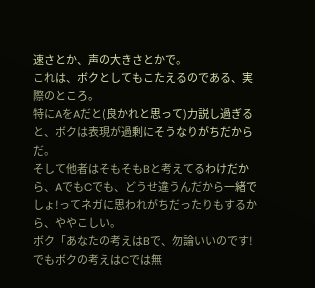速さとか、声の大きさとかで。
これは、ボクとしてもこたえるのである、実際のところ。
特にAをAだと(良かれと思って)力説し過ぎると、ボクは表現が過剰にそうなりがちだからだ。
そして他者はそもそもBと考えてるわけだから、AでもCでも、どうせ違うんだから一緒でしょ!ってネガに思われがちだったりもするから、ややこしい。
ボク「あなたの考えはBで、勿論いいのです!でもボクの考えはCでは無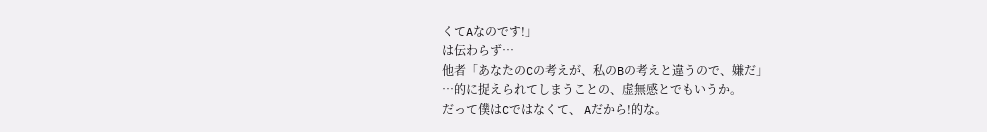くてAなのです!」
は伝わらず…
他者「あなたのCの考えが、私のBの考えと違うので、嫌だ」
…的に捉えられてしまうことの、虚無感とでもいうか。
だって僕はCではなくて、 Aだから!的な。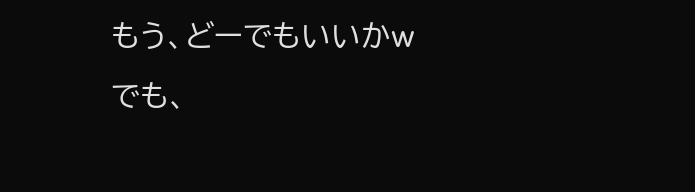もう、どーでもいいかw
でも、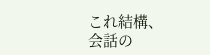これ結構、会話の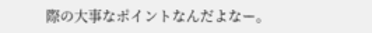際の大事なポイントなんだよなー。